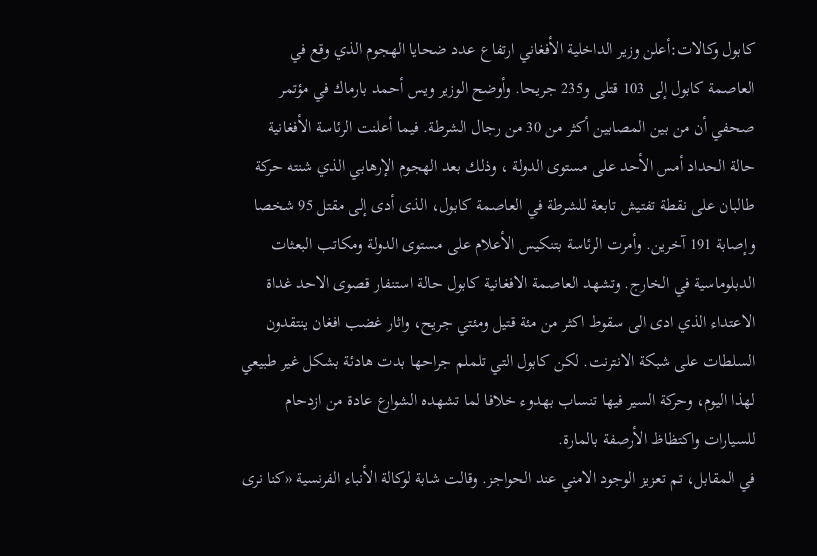كابول وكالات:أعلن وزير الداخلية الأفغاني ارتفاع عدد ضحايا الهجوم الذي وقع في العاصمة كابول إلى 103 قتلى و235 جريحا. وأوضح الوزير ويس أحمد بارماك في مؤتمر صحفي أن من بين المصابين أكثر من 30 من رجال الشرطة. فيما أعلنت الرئاسة الأفغانية حالة الحداد أمس الأحد على مستوى الدولة ، وذلك بعد الهجوم الإرهابي الذي شنته حركة طالبان على نقطة تفتيش تابعة للشرطة في العاصمة كابول، الذى أدى إلى مقتل 95 شخصا وإصابة 191 آخرين. وأمرت الرئاسة بتنكيس الأعلام على مستوى الدولة ومكاتب البعثات الدبلوماسية في الخارج. وتشهد العاصمة الافغانية كابول حالة استنفار قصوى الاحد غداة الاعتداء الذي ادى الى سقوط اكثر من مئة قتيل ومئتي جريح، واثار غضب افغان ينتقدون السلطات على شبكة الانترنت. لكن كابول التي تلملم جراحها بدت هادئة بشكل غير طبيعي لهذا اليوم، وحركة السير فيها تنساب بهدوء خلافا لما تشهده الشوارع عادة من ازدحام للسيارات واكتظاظ الأرصفة بالمارة.
في المقابل، تم تعزيز الوجود الامني عند الحواجز. وقالت شابة لوكالة الأنباء الفرنسية «كنا نرى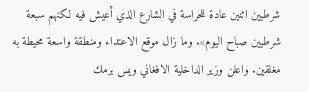شرطيين اثنين عادة للحراسة في الشارع الذي أعيش فيه لكنهم سبعة شرطيين صباح اليوم». وما زال موقع الاعتداء ومنطقة واسعة محيطة به مغلقين. واعلن وزير الداخلية الافغاني ويس برمك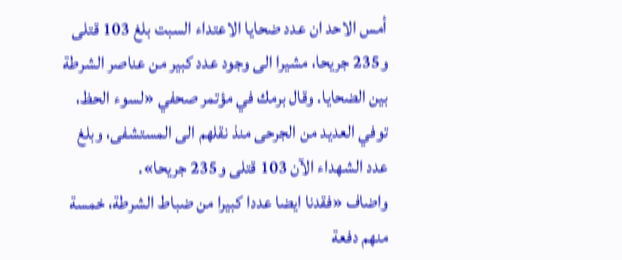أمس الاحد ان عدد ضحايا الاعتداء السبت بلغ 103 قتلى و235 جريحا، مشيرا الى وجود عدد كبير من عناصر الشرطة بين الضحايا. وقال برمك في مؤتمر صحفي «لسوء الحظ، توفي العديد من الجرحى منذ نقلهم الى المستشفى، وبلغ عدد الشهداء الآن 103 قتلى و235 جريحا».
واضاف «فقدنا ايضا عددا كبيرا من ضباط الشرطة، خمسة منهم دفعة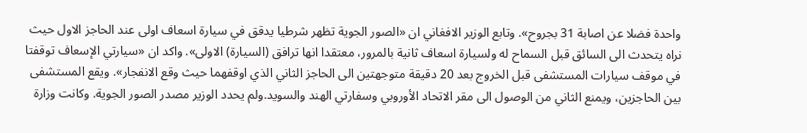واحدة فضلا عن اصابة 31 بجروح». وتابع الوزير الافغاني ان «الصور الجوية تظهر شرطيا يدقق في سيارة اسعاف اولى عند الحاجز الاول حيث نراه يتحدث الى السائق قبل السماح له ولسيارة اسعاف ثانية بالمرور، معتقدا انها ترافق (السيارة) الاولى». واكد ان «سيارتي الإسعاف توقفتا في موقف سيارات المستشفى قبل الخروج بعد 20 دقيقة متوجهتين الى الحاجز الثاني الذي اوقفهما حيث وقع الانفجار». ويقع المستشفى بين الحاجزين، ويمنع الثاني من الوصول الى مقر الاتحاد الأوروبي وسفارتي الهند والسويد.ولم يحدد الوزير مصدر الصور الجوية. وكانت وزارة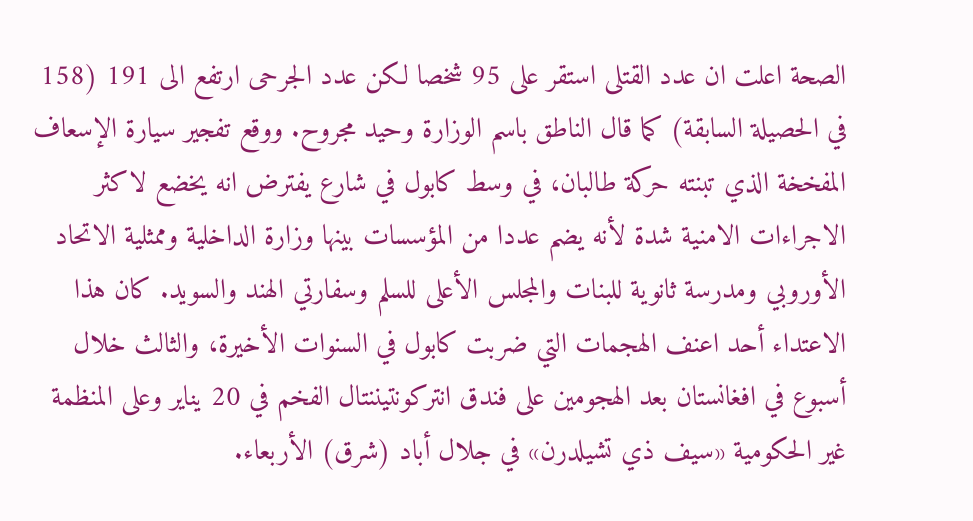الصحة اعلت ان عدد القتلى استقر على 95 شخصا لكن عدد الجرحى ارتفع الى 191 (158 في الحصيلة السابقة) كما قال الناطق باسم الوزارة وحيد مجروح. ووقع تفجير سيارة الإسعاف المفخخة الذي تبنته حركة طالبان، في وسط كابول في شارع يفترض انه يخضع لاكثر الاجراءات الامنية شدة لأنه يضم عددا من المؤسسات بينها وزارة الداخلية وممثلية الاتحاد الأوروبي ومدرسة ثانوية للبنات والمجلس الأعلى للسلم وسفارتي الهند والسويد. كان هذا الاعتداء أحد اعنف الهجمات التي ضربت كابول في السنوات الأخيرة، والثالث خلال أسبوع في افغانستان بعد الهجومين على فندق انتركونتيننتال الفخم في 20 يناير وعلى المنظمة غير الحكومية «سيف ذي تشيلدرن» في جلال أباد (شرق) الأربعاء.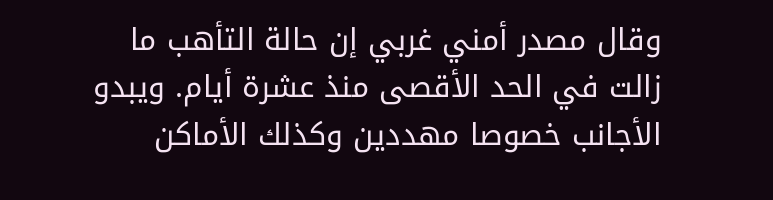وقال مصدر أمني غربي إن حالة التأهب ما زالت في الحد الأقصى منذ عشرة أيام. ويبدو الأجانب خصوصا مهددين وكذلك الأماكن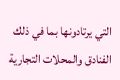التي يرتادونها بما في ذلك الفنادق والمحلات التجارية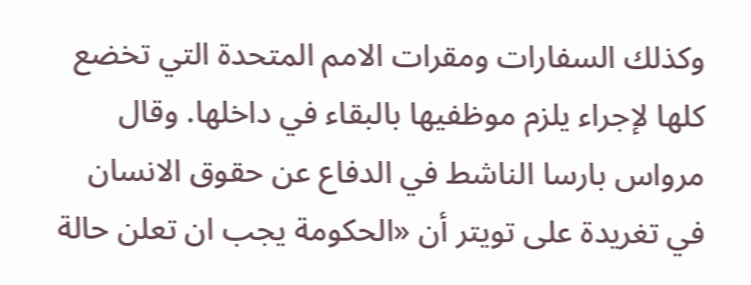وكذلك السفارات ومقرات الامم المتحدة التي تخضع كلها لإجراء يلزم موظفيها بالبقاء في داخلها. وقال مرواس بارسا الناشط في الدفاع عن حقوق الانسان في تغريدة على تويتر أن «الحكومة يجب ان تعلن حالة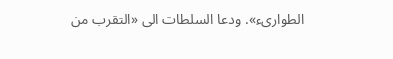الطوارىء». ودعا السلطات الى «التقرب من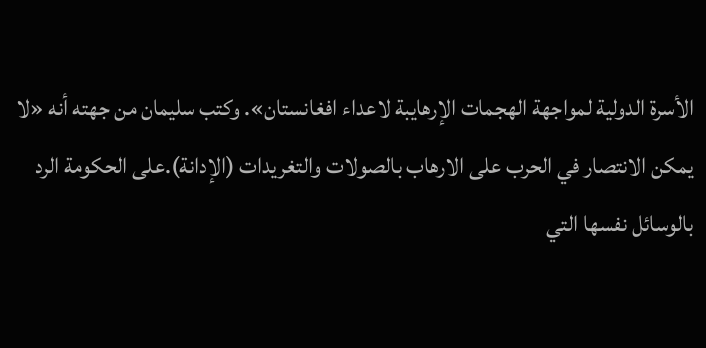الأسرة الدولية لمواجهة الهجمات الإرهايبة لاعداء افغانستان». وكتب سليمان من جهته أنه «لا يمكن الانتصار في الحرب على الارهاب بالصولات والتغريدات (الإدانة).على الحكومة الرد بالوسائل نفسها التي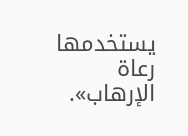يستخدمها رعاة الإرهاب».